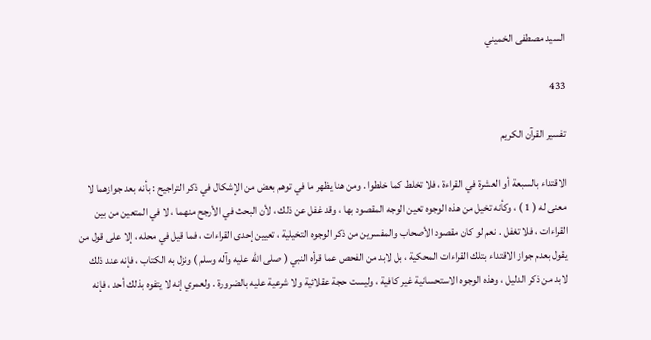السيد مصطفى الخميني

433

تفسير القرآن الكريم

الاقتداء بالسبعة أو العشرة في القراءة ، فلا تخلط كما خلطوا . ومن هنا يظهر ما في توهم بعض من الإشكال في ذكر التراجيح : بأنه بعد جوازهما لا معنى له ( 1 ) ، وكأنه تخيل من هذه الوجوه تعين الوجه المقصود بها ، وقد غفل عن ذلك ، لأن البحث في الأرجح منهما ، لا في المتعين من بين القراءات ، فلا تغفل . نعم لو كان مقصود الأصحاب والمفسرين من ذكر الوجوه التخيلية ، تعيين إحدى القراءات ، فما قيل في محله ، إلا على قول من يقول بعدم جواز الاقتداء بتلك القراءات المحكية ، بل لابد من الفحص عما قرأه النبي ( صلى الله عليه وآله وسلم ) ونزل به الكتاب ، فإنه عند ذلك لابد من ذكر الدليل ، وهذه الوجوه الاستحسانية غير كافية ، وليست حجة عقلائية ولا شرعية عليه بالضرورة . ولعمري إنه لا يتفوه بذلك أحد ، فإنه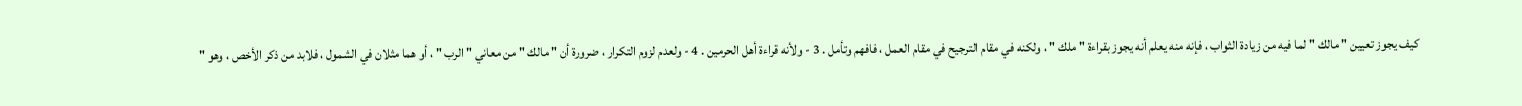كيف يجوز تعيين " مالك " لما فيه من زيادة الثواب ، فإنه منه يعلم أنه يجوز بقراءة " ملك " ، ولكنه في مقام الترجيح في مقام العمل ، فافهم وتأمل . 3 - ولأنه قراءة أهل الحرمين . 4 - ولعدم لزوم التكرار ، ضرورة أن " مالك " من معاني " الرب " ، أو هما مثلان في الشمول ، فلابد من ذكر الأخص ، وهو "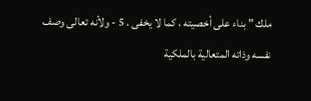ملك " بناء على أخصيته ، كما لا يخفى . 5 - ولأنه تعالى وصف نفسه وذاته المتعالية بالملكية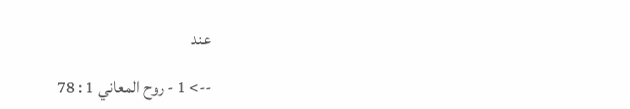عند

--> 1 - روح المعاني 1 : 78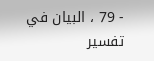- 79 ، البيان في تفسير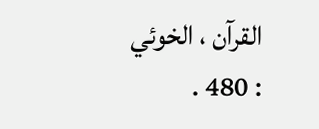القرآن ، الخوئي : 480 .